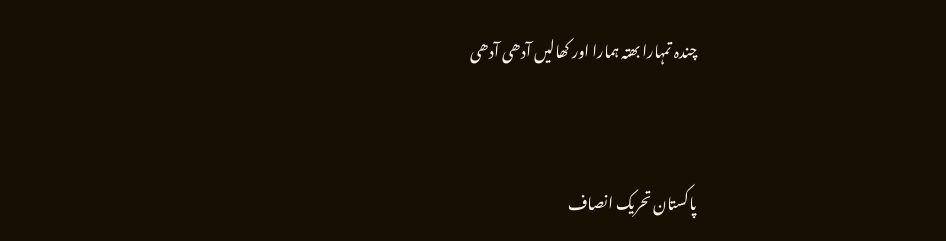چندہ تمہارا بھتہ ہمارا اور کھالیں آدھی آدھی


پاکستان تحریک انصاف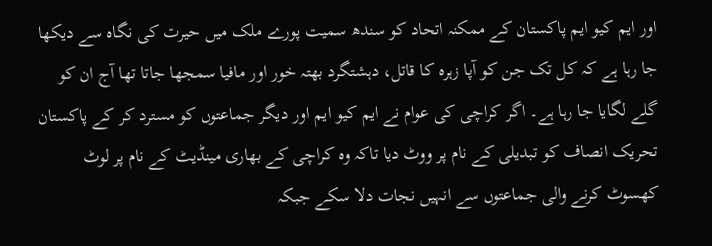اور ایم کیو ایم پاکستان کے ممکنہ اتحاد کو سندھ سمیت پورے ملک میں حیرت کی نگاہ سے دیکھا جا رہا ہے کہ کل تک جن کو آپا زہرہ کا قاتل، دہشتگرد بھتہ خور اور مافیا سمجھا جاتا تھا آج ان کو گلے لگایا جا رہا ہے۔ اگر کراچی کی عوام نے ایم کیو ایم اور دیگر جماعتوں کو مسترد کر کے پاکستان تحریک انصاف کو تبدیلی کے نام پر ووٹ دیا تاکہ وہ کراچی کے بھاری مینڈیٹ کے نام پر لوٹ کھسوٹ کرنے والی جماعتوں سے انہیں نجات دلا سکے جبکہ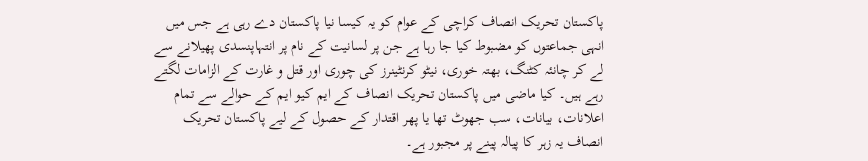پاکستان تحریک انصاف کراچی کے عوام کو یہ کیسا نیا پاکستان دے رہی ہے جس میں انہی جماعتوں کو مضبوط کیا جا رہا ہے جن پر لسانیت کے نام پر انتہاپنسدی پھیلانے سے لے کر چانئہ کٹنگ، بھتہ خوری، نیٹو کرنٹینرز کی چوری اور قتل و غارت کے الزامات لگتے رہے ہیں۔ کیا ماضی میں پاکستان تحریک انصاف کے ایم کیو ایم کے حوالے سے تمام اعلانات، بیانات، سب جھوٹ تھا یا پھر اقتدار کے حصول کے لیے پاکستان تحریک انصاف یہ زہر کا پیالہ پینے پر مجبور ہے۔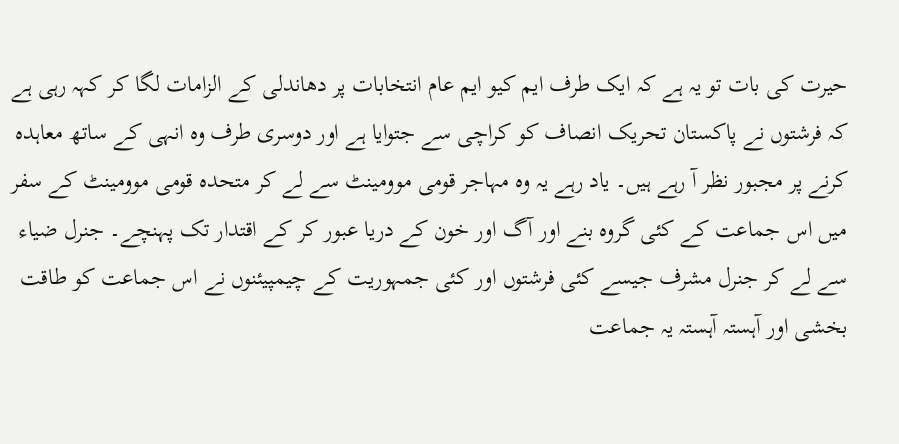حیرت کی بات تو یہ ہے کہ ایک طرف ایم کیو ایم عام انتخابات پر دھاندلی کے الزامات لگا کر کہہ رہی ہے کہ فرشتوں نے پاکستان تحریک انصاف کو کراچی سے جتوایا ہے اور دوسری طرف وہ انہی کے ساتھ معاہدہ کرنے پر مجبور نظر آ رہے ہیں۔ یاد رہے یہ وہ مہاجر قومی موومینٹ سے لے کر متحدہ قومی موومینٹ کے سفر میں اس جماعت کے کئی گروہ بنے اور آگ اور خون کے دریا عبور کر کے اقتدار تک پہنچے۔ جنرل ضیاء سے لے کر جنرل مشرف جیسے کئی فرشتوں اور کئی جمہوریت کے چیمپیئنوں نے اس جماعت کو طاقت بخشی اور آہستہ آہستہ یہ جماعت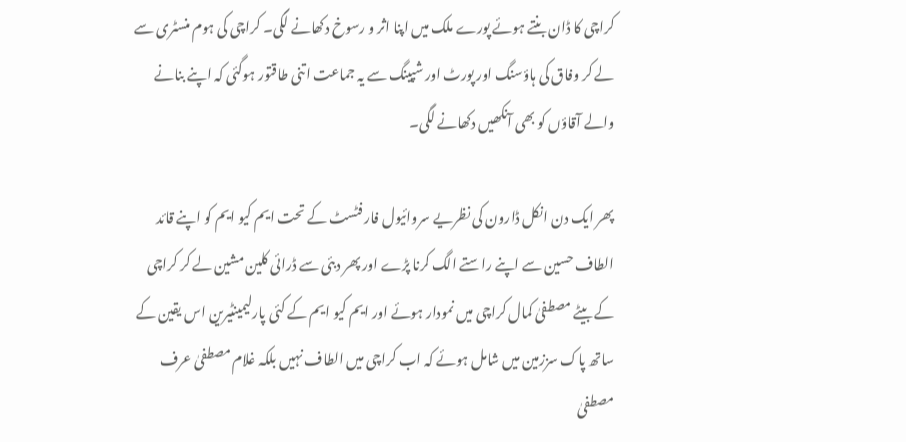کراچی کا ڈان بنتے ہوئے پورے ملک میں اپنا اثر و رسوخ دکھانے لگی۔ کراچی کی ہوم منسٹری سے لے کر وفاق کی ہاؤسنگ اور پورٹ اور شپینگ سے یہ جماعت اتنی طاقتور ہوگئی کہ اپنے بنانے والے آقاؤں کو بھی آنکھیں دکھانے لگی۔

پھر ایک دن انکل ڈارون کی نظریے سروائیول فار فٹسٹ کے تحت ایم کیو ایم کو اپنے قائد الطاف حسین سے اپنے راستے الگ کرنا پڑے اور پھر دبئی سے ڈرائی کلین مشین لے کر کراچی کے بیٹے مصطفیٰ کمال کراچی میں نمودار ہوئے اور ایم کیو ایم کے کئی پارلیمینٹیرین اس یقین کے ساتھ پاک سززمین میں شامل ہوئے کہ اب کراچی میں الطاف نہیں بلکہ غلام مصطفیٰ عرف مصطفیٰ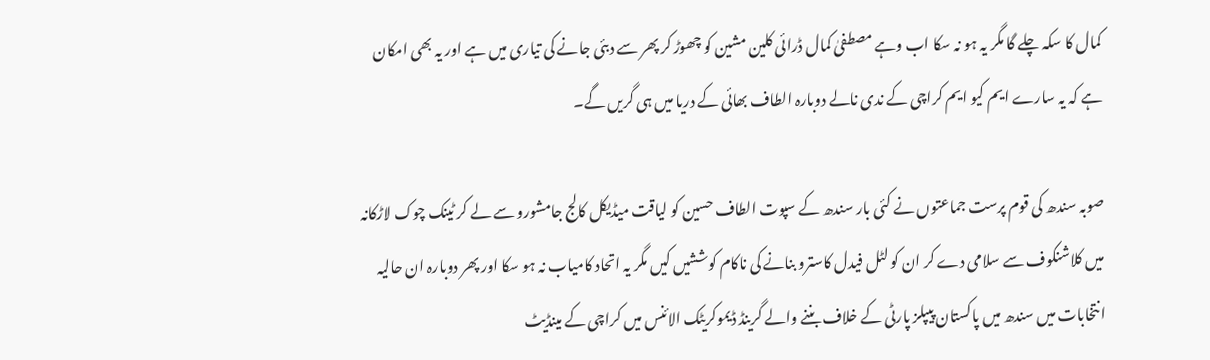کمال کا سکہ چلے گا مگر یہ ہو نہ سکا اب وہے مصطفیٰ کمال ڈرائی کلین مشین کو چھوڑ کر پھر سے دبئی جانے کی تیاری میں ہے اور یہ بھی امکان ہے کہ یہ سارے ایم کیو ایم کراچی کے ندی نالے دوبارہ الطاف بھائی کے دریا میں ہی گریں گے۔

صوبہ سندھ کی قوم پرست جماعتوں نے کئی بار سندھ کے سپوت الطاف حسین کو لیاقت میڈیکل کالج جامشورو سے لے کر ٹینک چوک لاڑکانہ میں کلاشنکوف سے سلامی دے کر ان کو لٹل فیدل کاسترو بنانے کی ناکام کوششیں کیں مگر یہ اتحاد کامیاب نہ ہو سکا اور پھر دوبارہ ان حالیہ انتخابات میں سندھ میں پاکستان پیپلز پارٹی کے خلاف بننے والے گرینڈ ڈیموکریٹک الائنس میں کراچی کے مینڈیٹ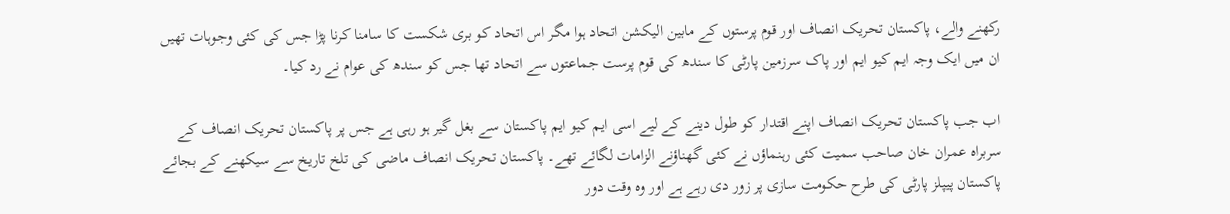رکھنے والے، پاکستان تحریک انصاف اور قوم پرستوں کے مابین الیکشن اتحاد ہوا مگر اس اتحاد کو بری شکست کا سامنا کرنا پڑا جس کی کئی وجوہات تھیں ان میں ایک وجہ ایم کیو ایم اور پاک سرزمین پارٹی کا سندھ کی قوم پرست جماعتوں سے اتحاد تھا جس کو سندھ کی عوام نے رد کیا۔

اب جب پاکستان تحریک انصاف اپنے اقتدار کو طول دینے کے لیے اسی ایم کیو ایم پاکستان سے بغل گیر ہو رہی ہے جس پر پاکستان تحریک انصاف کے سربراہ عمران خان صاحب سمیت کئی رہنماؤں نے کئی گھناؤنے الزامات لگائے تھے۔ پاکستان تحریک انصاف ماضی کی تلخ تاریخ سے سیکھنے کے بجائے پاکستان پیپلز پارٹی کی طرح حکومت سازی پر زور دی رہے ہے اور وہ وقت دور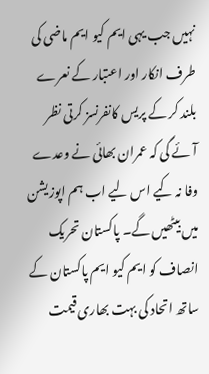نہیں جب یہی ایم کیو ایم ماضی کی طرف انکار اور اعتبار کے نعرے بلند کر کے پریس کانفرنسز کرتی نظر آئے گی کہ عمران بھائی نے وعدے وفا نہ کیے اس لیے اب ہم اپوزیشن میں بیٹھیں گے۔ پاکستان تحریک انصاف کو ایم کیو ایم پاکستان کے ساتھ اتحاد کی بہت بھاری قیمت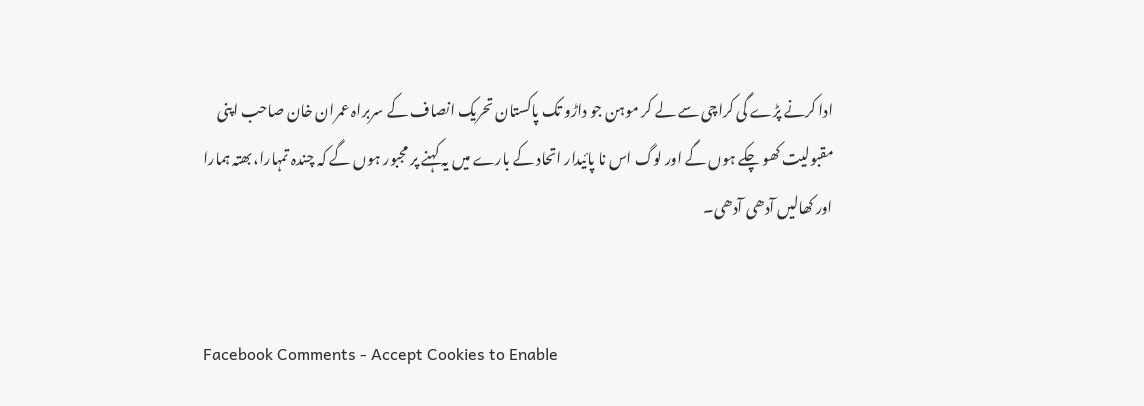ادا کرنے پڑے گی کراچی سے لے کر موہن جو داڑو تک پاکستان تحریک انصاف کے سربراہ عمران خان صاحب اپنی مقبولیت کھو چکے ہوں گے اور لوگ اس نا پائیدار اتحاد کے بارے میں یہ کہنے پر مجبور ہوں گے کہ چندہ تمہارا، بھتہ ہمارا اور کھالیں آدھی آدھی۔


Facebook Comments - Accept Cookies to Enable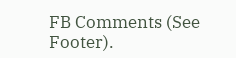FB Comments (See Footer).